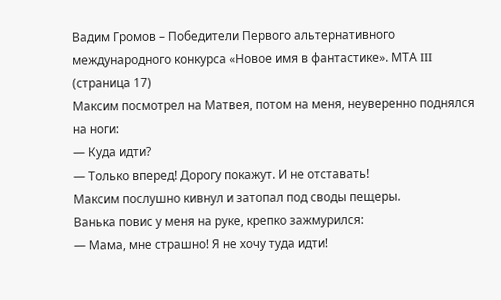Вадим Громов – Победители Первого альтернативного международного конкурса «Новое имя в фантастике». МТА III (страница 17)
Максим посмотрел на Матвея, потом на меня, неуверенно поднялся на ноги:
— Куда идти?
— Только вперед! Дорогу покажут. И не отставать!
Максим послушно кивнул и затопал под своды пещеры.
Ванька повис у меня на руке, крепко зажмурился:
— Мама, мне страшно! Я не хочу туда идти!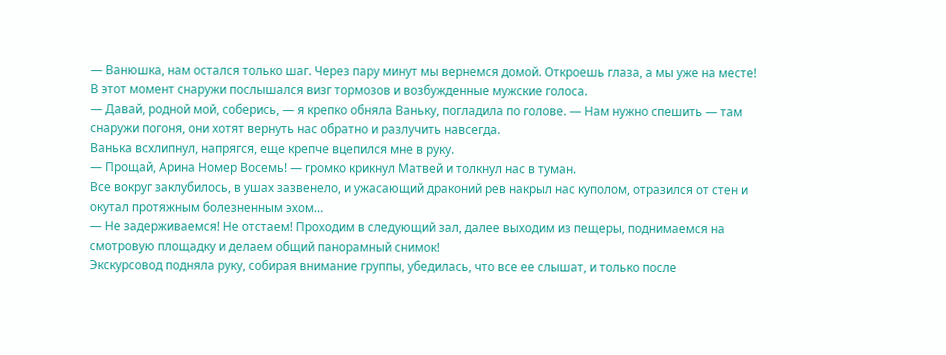— Ванюшка, нам остался только шаг. Через пару минут мы вернемся домой. Откроешь глаза, а мы уже на месте!
В этот момент снаружи послышался визг тормозов и возбужденные мужские голоса.
— Давай, родной мой, соберись, — я крепко обняла Ваньку, погладила по голове. — Нам нужно спешить — там снаружи погоня, они хотят вернуть нас обратно и разлучить навсегда.
Ванька всхлипнул, напрягся, еще крепче вцепился мне в руку.
— Прощай, Арина Номер Восемь! — громко крикнул Матвей и толкнул нас в туман.
Все вокруг заклубилось, в ушах зазвенело, и ужасающий драконий рев накрыл нас куполом, отразился от стен и окутал протяжным болезненным эхом…
— Не задерживаемся! Не отстаем! Проходим в следующий зал, далее выходим из пещеры, поднимаемся на смотровую площадку и делаем общий панорамный снимок!
Экскурсовод подняла руку, собирая внимание группы, убедилась, что все ее слышат, и только после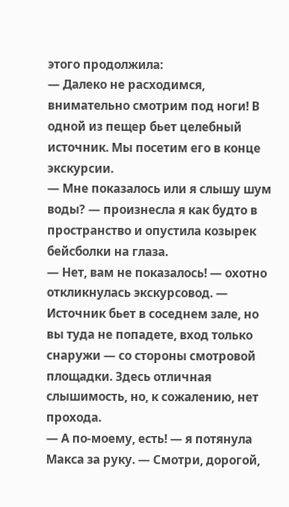этого продолжила:
— Далеко не расходимся, внимательно смотрим под ноги! В одной из пещер бьет целебный источник. Мы посетим его в конце экскурсии.
— Мне показалось или я слышу шум воды? — произнесла я как будто в пространство и опустила козырек бейсболки на глаза.
— Нет, вам не показалось! — охотно откликнулась экскурсовод. — Источник бьет в соседнем зале, но вы туда не попадете, вход только снаружи — со стороны смотровой площадки. Здесь отличная слышимость, но, к сожалению, нет прохода.
— А по-моему, есть! — я потянула Макса за руку. — Смотри, дорогой,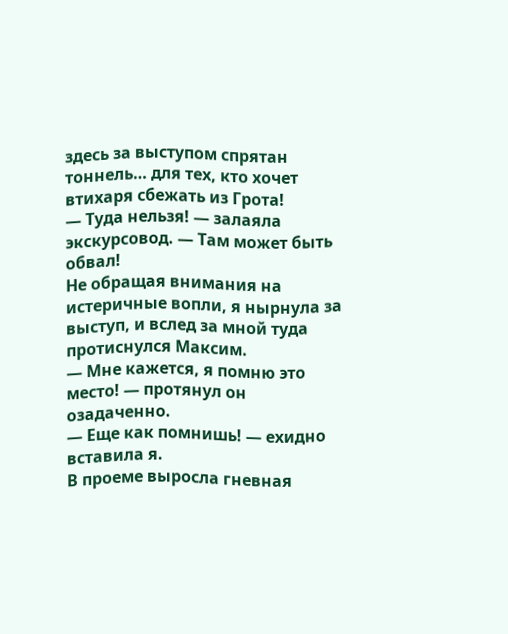здесь за выступом спрятан тоннель… для тех, кто хочет втихаря сбежать из Грота!
— Туда нельзя! — залаяла экскурсовод. — Там может быть обвал!
Не обращая внимания на истеричные вопли, я нырнула за выступ, и вслед за мной туда протиснулся Максим.
— Мне кажется, я помню это место! — протянул он озадаченно.
— Еще как помнишь! — ехидно вставила я.
В проеме выросла гневная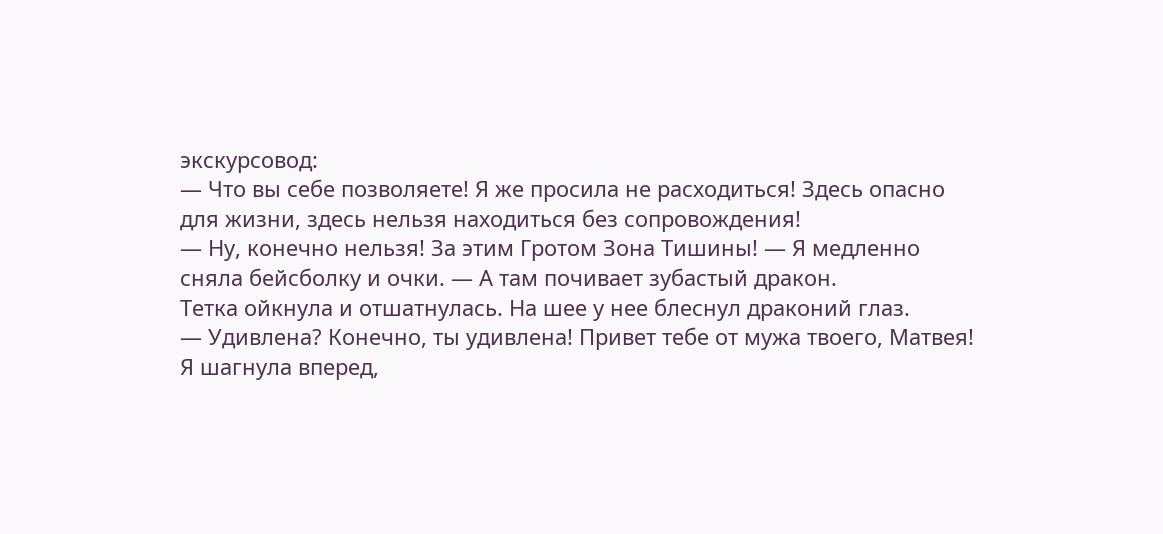экскурсовод:
— Что вы себе позволяете! Я же просила не расходиться! Здесь опасно для жизни, здесь нельзя находиться без сопровождения!
— Ну, конечно нельзя! За этим Гротом Зона Тишины! — Я медленно сняла бейсболку и очки. — А там почивает зубастый дракон.
Тетка ойкнула и отшатнулась. На шее у нее блеснул драконий глаз.
— Удивлена? Конечно, ты удивлена! Привет тебе от мужа твоего, Матвея!
Я шагнула вперед,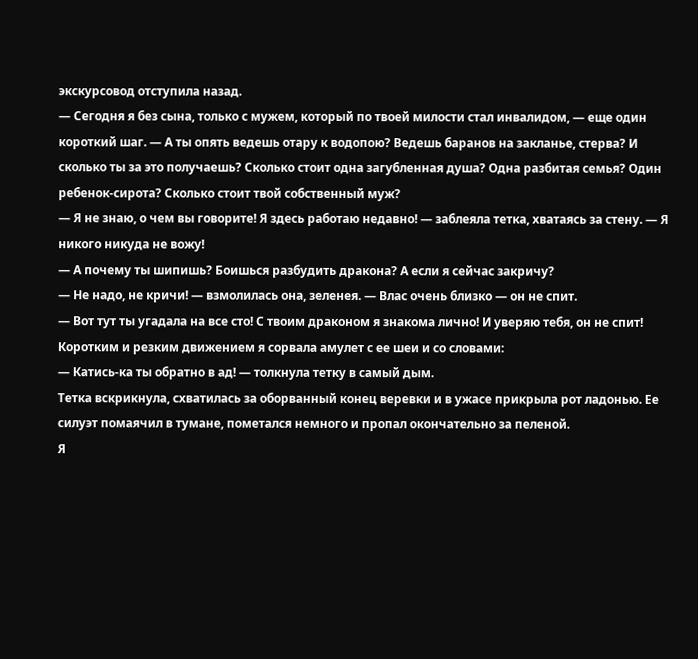экскурсовод отступила назад.
— Сегодня я без сына, только с мужем, который по твоей милости стал инвалидом, — еще один короткий шаг. — А ты опять ведешь отару к водопою? Ведешь баранов на закланье, стерва? И сколько ты за это получаешь? Сколько стоит одна загубленная душа? Одна разбитая семья? Один ребенок-сирота? Сколько стоит твой собственный муж?
— Я не знаю, о чем вы говорите! Я здесь работаю недавно! — заблеяла тетка, хватаясь за стену. — Я никого никуда не вожу!
— А почему ты шипишь? Боишься разбудить дракона? А если я сейчас закричу?
— Не надо, не кричи! — взмолилась она, зеленея. — Влас очень близко — он не спит.
— Вот тут ты угадала на все сто! С твоим драконом я знакома лично! И уверяю тебя, он не спит!
Коротким и резким движением я сорвала амулет с ее шеи и со словами:
— Катись-ка ты обратно в ад! — толкнула тетку в самый дым.
Тетка вскрикнула, схватилась за оборванный конец веревки и в ужасе прикрыла рот ладонью. Ее силуэт помаячил в тумане, пометался немного и пропал окончательно за пеленой.
Я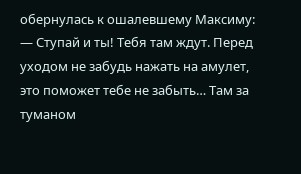обернулась к ошалевшему Максиму:
— Ступай и ты! Тебя там ждут. Перед уходом не забудь нажать на амулет, это поможет тебе не забыть… Там за туманом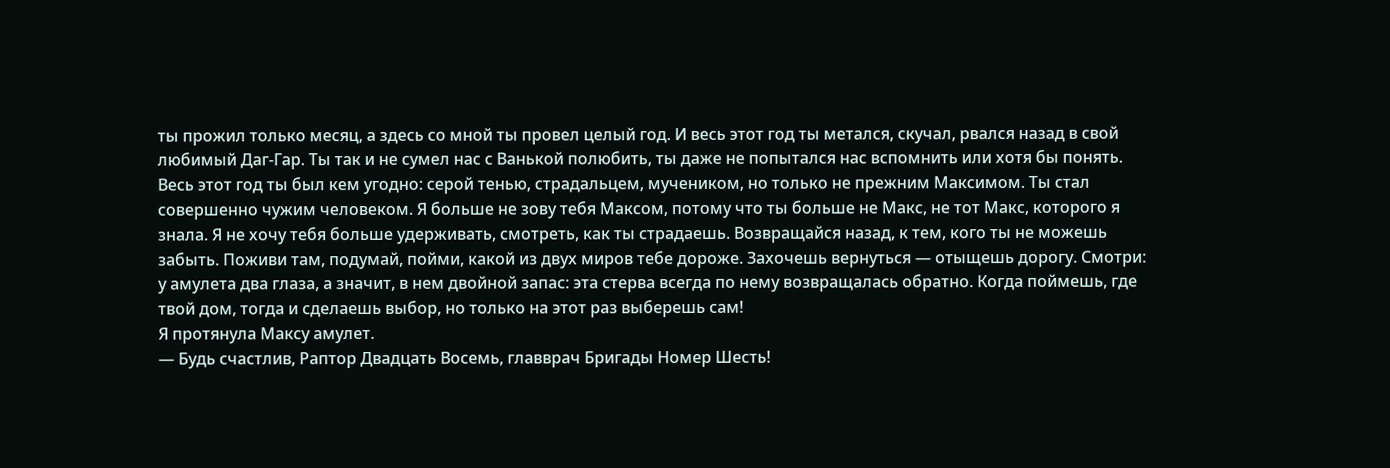ты прожил только месяц, а здесь со мной ты провел целый год. И весь этот год ты метался, скучал, рвался назад в свой любимый Даг-Гар. Ты так и не сумел нас с Ванькой полюбить, ты даже не попытался нас вспомнить или хотя бы понять. Весь этот год ты был кем угодно: серой тенью, страдальцем, мучеником, но только не прежним Максимом. Ты стал совершенно чужим человеком. Я больше не зову тебя Максом, потому что ты больше не Макс, не тот Макс, которого я знала. Я не хочу тебя больше удерживать, смотреть, как ты страдаешь. Возвращайся назад, к тем, кого ты не можешь забыть. Поживи там, подумай, пойми, какой из двух миров тебе дороже. Захочешь вернуться — отыщешь дорогу. Смотри: у амулета два глаза, а значит, в нем двойной запас: эта стерва всегда по нему возвращалась обратно. Когда поймешь, где твой дом, тогда и сделаешь выбор, но только на этот раз выберешь сам!
Я протянула Максу амулет.
— Будь счастлив, Раптор Двадцать Восемь, главврач Бригады Номер Шесть!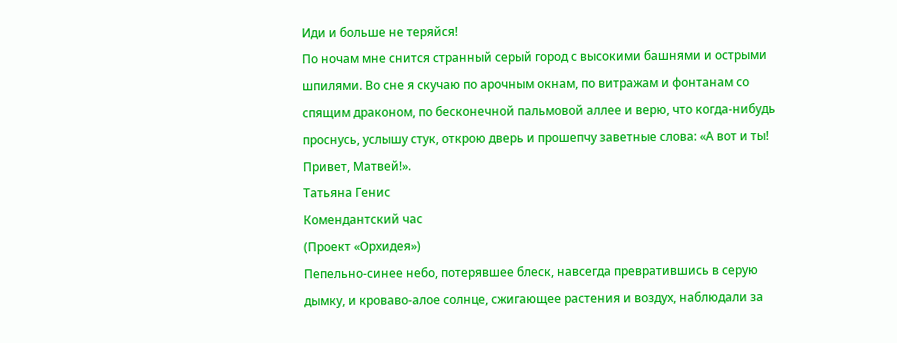Иди и больше не теряйся!
По ночам мне снится странный серый город с высокими башнями и острыми шпилями. Во сне я скучаю по арочным окнам, по витражам и фонтанам со спящим драконом, по бесконечной пальмовой аллее и верю, что когда-нибудь проснусь, услышу стук, открою дверь и прошепчу заветные слова: «А вот и ты! Привет, Матвей!».
Татьяна Генис
Комендантский час
(Проект «Орхидея»)
Пепельно-синее небо, потерявшее блеск, навсегда превратившись в серую дымку, и кроваво-алое солнце, сжигающее растения и воздух, наблюдали за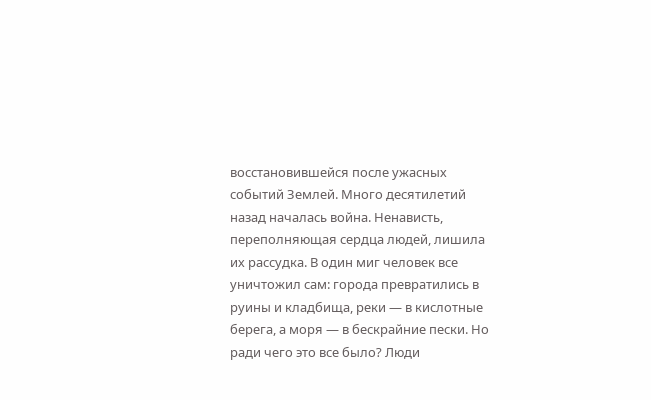восстановившейся после ужасных событий Землей. Много десятилетий назад началась война. Ненависть, переполняющая сердца людей, лишила их рассудка. В один миг человек все уничтожил сам: города превратились в руины и кладбища, реки — в кислотные берега, а моря — в бескрайние пески. Но ради чего это все было? Люди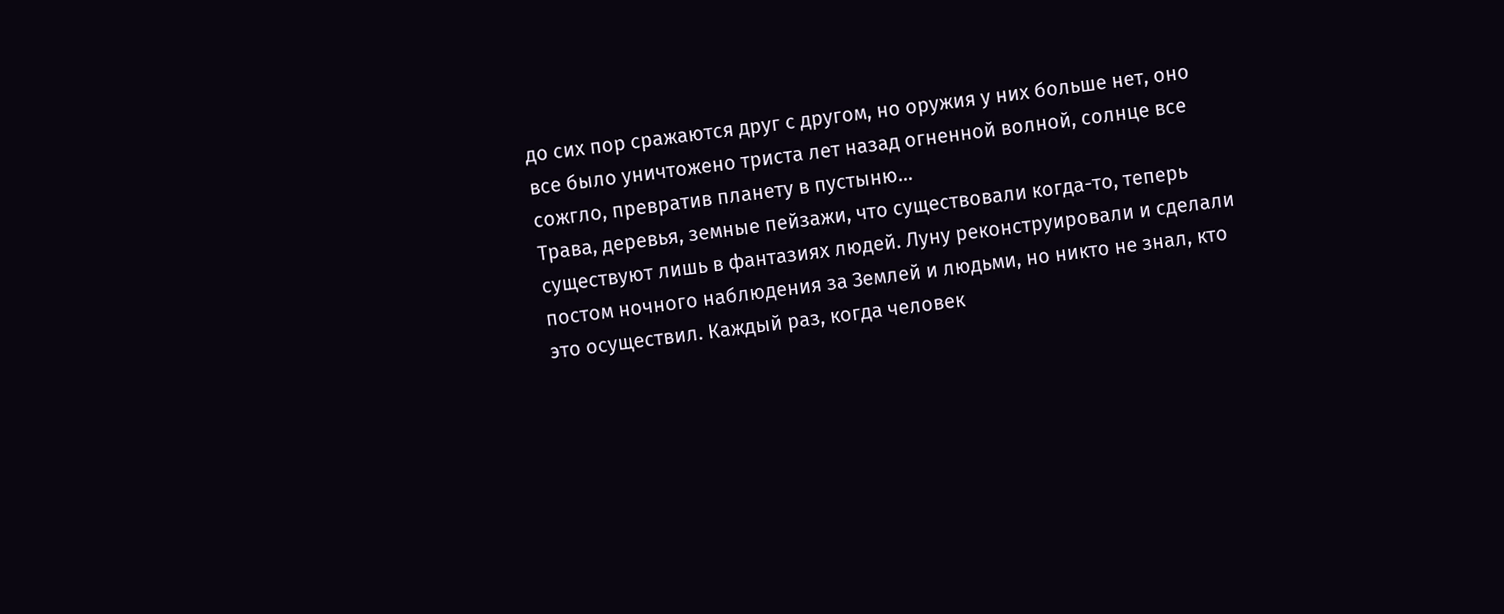до сих пор сражаются друг с другом, но оружия у них больше нет, оно все было уничтожено триста лет назад огненной волной, солнце все сожгло, превратив планету в пустыню…
Трава, деревья, земные пейзажи, что существовали когда-то, теперь существуют лишь в фантазиях людей. Луну реконструировали и сделали постом ночного наблюдения за Землей и людьми, но никто не знал, кто это осуществил. Каждый раз, когда человек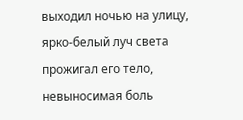выходил ночью на улицу, ярко-белый луч света прожигал его тело, невыносимая боль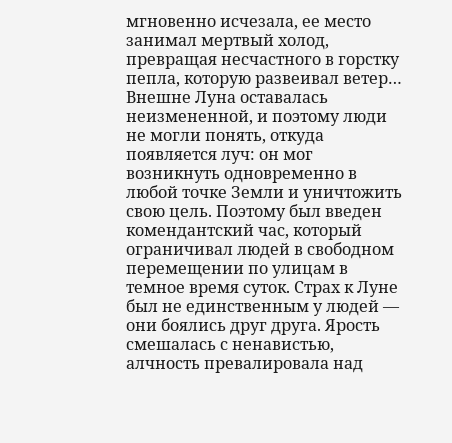мгновенно исчезала, ее место занимал мертвый холод, превращая несчастного в горстку пепла, которую развеивал ветер…
Внешне Луна оставалась неизмененной, и поэтому люди не могли понять, откуда появляется луч: он мог возникнуть одновременно в любой точке Земли и уничтожить свою цель. Поэтому был введен комендантский час, который ограничивал людей в свободном перемещении по улицам в темное время суток. Страх к Луне был не единственным у людей — они боялись друг друга. Ярость смешалась с ненавистью, алчность превалировала над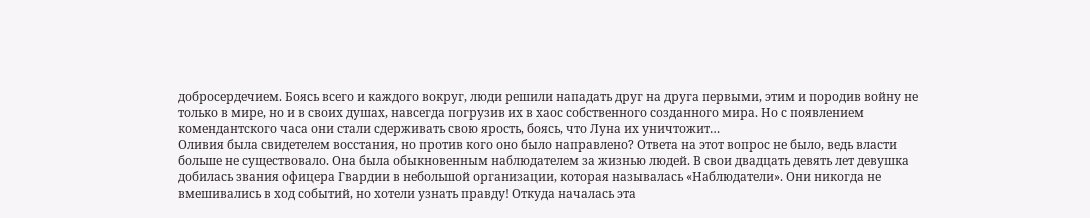добросердечием. Боясь всего и каждого вокруг, люди решили нападать друг на друга первыми, этим и породив войну не только в мире, но и в своих душах, навсегда погрузив их в хаос собственного созданного мира. Но с появлением комендантского часа они стали сдерживать свою ярость, боясь, что Луна их уничтожит…
Оливия была свидетелем восстания, но против кого оно было направлено? Ответа на этот вопрос не было, ведь власти больше не существовало. Она была обыкновенным наблюдателем за жизнью людей. В свои двадцать девять лет девушка добилась звания офицера Гвардии в небольшой организации, которая называлась «Наблюдатели». Они никогда не вмешивались в ход событий, но хотели узнать правду! Откуда началась эта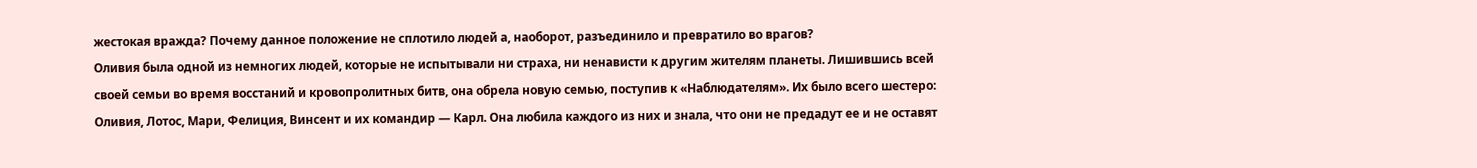жестокая вражда? Почему данное положение не сплотило людей а, наоборот, разъединило и превратило во врагов?
Оливия была одной из немногих людей, которые не испытывали ни страха, ни ненависти к другим жителям планеты. Лишившись всей своей семьи во время восстаний и кровопролитных битв, она обрела новую семью, поступив к «Наблюдателям». Их было всего шестеро: Оливия, Лотос, Мари, Фелиция, Винсент и их командир — Карл. Она любила каждого из них и знала, что они не предадут ее и не оставят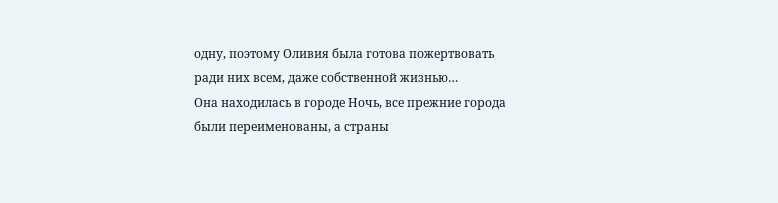одну, поэтому Оливия была готова пожертвовать ради них всем, даже собственной жизнью…
Она находилась в городе Ночь, все прежние города были переименованы, а страны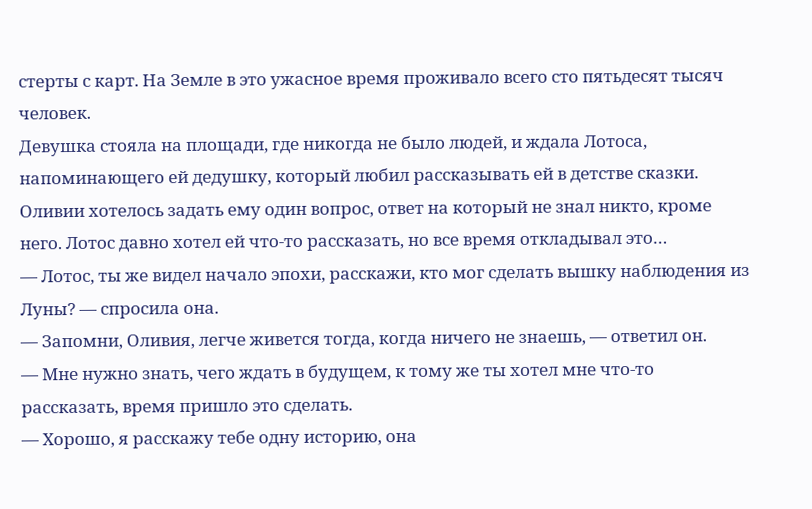стерты с карт. На Земле в это ужасное время проживало всего сто пятьдесят тысяч человек.
Девушка стояла на площади, где никогда не было людей, и ждала Лотоса, напоминающего ей дедушку, который любил рассказывать ей в детстве сказки. Оливии хотелось задать ему один вопрос, ответ на который не знал никто, кроме него. Лотос давно хотел ей что-то рассказать, но все время откладывал это…
— Лотос, ты же видел начало эпохи, расскажи, кто мог сделать вышку наблюдения из Луны? — спросила она.
— Запомни, Оливия, легче живется тогда, когда ничего не знаешь, — ответил он.
— Мне нужно знать, чего ждать в будущем, к тому же ты хотел мне что-то рассказать, время пришло это сделать.
— Хорошо, я расскажу тебе одну историю, она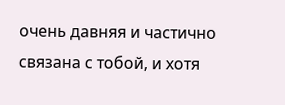очень давняя и частично связана с тобой, и хотя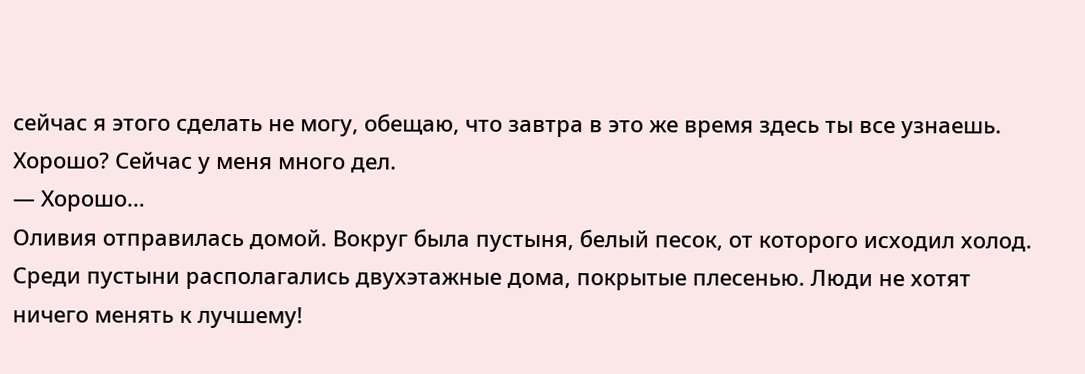сейчас я этого сделать не могу, обещаю, что завтра в это же время здесь ты все узнаешь. Хорошо? Сейчас у меня много дел.
— Хорошо…
Оливия отправилась домой. Вокруг была пустыня, белый песок, от которого исходил холод. Среди пустыни располагались двухэтажные дома, покрытые плесенью. Люди не хотят ничего менять к лучшему!